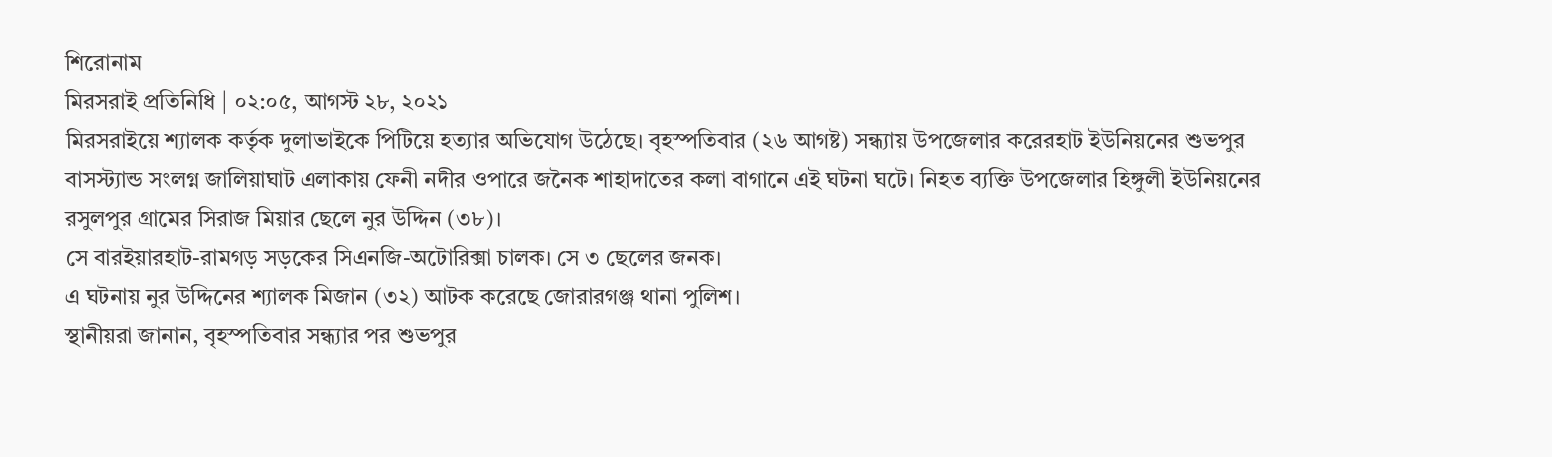শিরোনাম
মিরসরাই প্রতিনিধি | ০২:০৫, আগস্ট ২৮, ২০২১
মিরসরাইয়ে শ্যালক কর্তৃক দুলাভাইকে পিটিয়ে হত্যার অভিযোগ উঠেছে। বৃহস্পতিবার (২৬ আগষ্ট) সন্ধ্যায় উপজেলার করেরহাট ইউনিয়নের শুভপুর বাসস্ট্যান্ড সংলগ্ন জালিয়াঘাট এলাকায় ফেনী নদীর ওপারে জনৈক শাহাদাতের কলা বাগানে এই ঘটনা ঘটে। নিহত ব্যক্তি উপজেলার হিঙ্গুলী ইউনিয়নের রসুলপুর গ্রামের সিরাজ মিয়ার ছেলে নুর উদ্দিন (৩৮)।
সে বারইয়ারহাট-রামগড় সড়কের সিএনজি-অটোরিক্সা চালক। সে ৩ ছেলের জনক।
এ ঘটনায় নুর উদ্দিনের শ্যালক মিজান (৩২) আটক করেছে জোরারগঞ্জ থানা পুলিশ।
স্থানীয়রা জানান, বৃহস্পতিবার সন্ধ্যার পর শুভপুর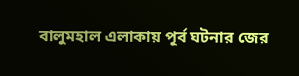বালুমহাল এলাকায় পূর্ব ঘটনার জের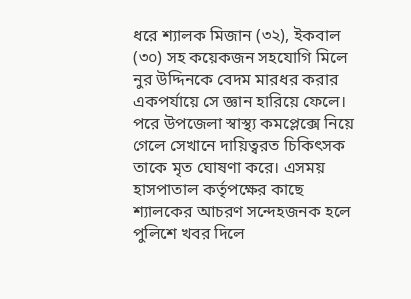ধরে শ্যালক মিজান (৩২), ইকবাল (৩০) সহ কয়েকজন সহযোগি মিলে নুর উদ্দিনকে বেদম মারধর করার একপর্যায়ে সে জ্ঞান হারিয়ে ফেলে। পরে উপজেলা স্বাস্থ্য কমপ্লেক্সে নিয়ে গেলে সেখানে দায়িত্বরত চিকিৎসক তাকে মৃত ঘোষণা করে। এসময় হাসপাতাল কর্তৃপক্ষের কাছে শ্যালকের আচরণ সন্দেহজনক হলে পুলিশে খবর দিলে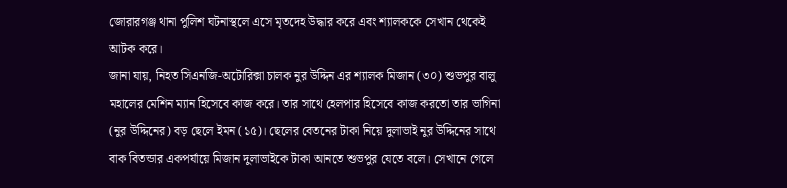জোরারগঞ্জ থানা পুলিশ ঘটনাস্থলে এসে মৃতদেহ উদ্ধার করে এবং শ্যালককে সেখান থেকেই আটক করে।
জানা যায়, নিহত সিএনজি-অটোরিক্সা চালক নুর উদ্দিন এর শ্যালক মিজান (৩০) শুভপুর বালু মহালের মেশিন ম্যান হিসেবে কাজ করে। তার সাথে হেলপার হিসেবে কাজ করতো তার ভাগিনা (নুর উদ্দিনের) বড় ছেলে ইমন (১৫)। ছেলের বেতনের টাকা নিয়ে দুলাভাই নুর উদ্দিনের সাথে বাক বিতন্ডার একপর্যায়ে মিজান দুলাভাইকে টাকা আনতে শুভপুর যেতে বলে। সেখানে গেলে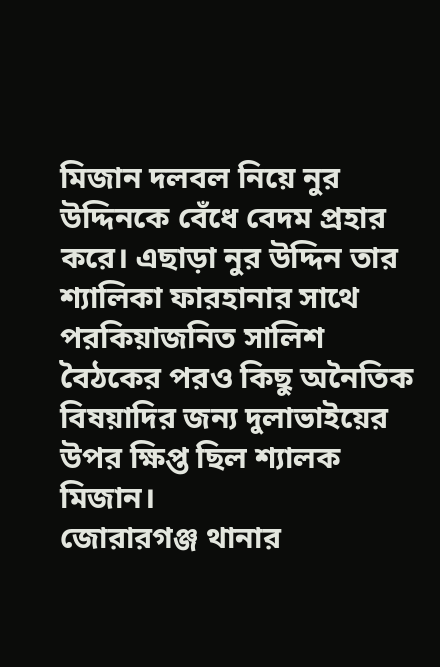মিজান দলবল নিয়ে নুর উদ্দিনকে বেঁধে বেদম প্রহার করে। এছাড়া নুর উদ্দিন তার শ্যালিকা ফারহানার সাথে পরকিয়াজনিত সালিশ বৈঠকের পরও কিছু অনৈতিক বিষয়াদির জন্য দুলাভাইয়ের উপর ক্ষিপ্ত ছিল শ্যালক মিজান।
জোরারগঞ্জ থানার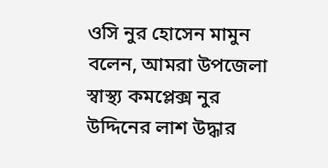ওসি নুর হোসেন মামুন বলেন, আমরা উপজেলা স্বাস্থ্য কমপ্লেক্স নুর উদ্দিনের লাশ উদ্ধার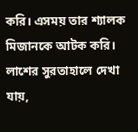করি। এসময় তার শ্যালক মিজানকে আটক করি। লাশের সুরতাহালে দেখা যায়,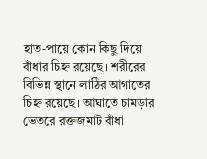হাত-পায়ে কোন কিছু দিয়ে বাঁধার চিহ্ন রয়েছে। শরীরের বিভিন্ন স্থানে লাঠির আগাতের চিহ্ন রয়েছে। আঘাতে চামড়ার ভেতরে রক্তজমাট বাঁধা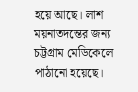হয়ে আছে। লাশ ময়নাতদন্তের জন্য চট্টগ্রাম মেডিকেলে পাঠানো হয়েছে।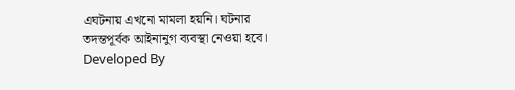এঘটনায় এখনো মামলা হয়নি। ঘটনার তদন্তপূর্বক আইনানুগ ব্যবস্থা নেওয়া হবে।
Developed By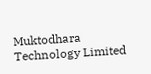Muktodhara Technology Limited